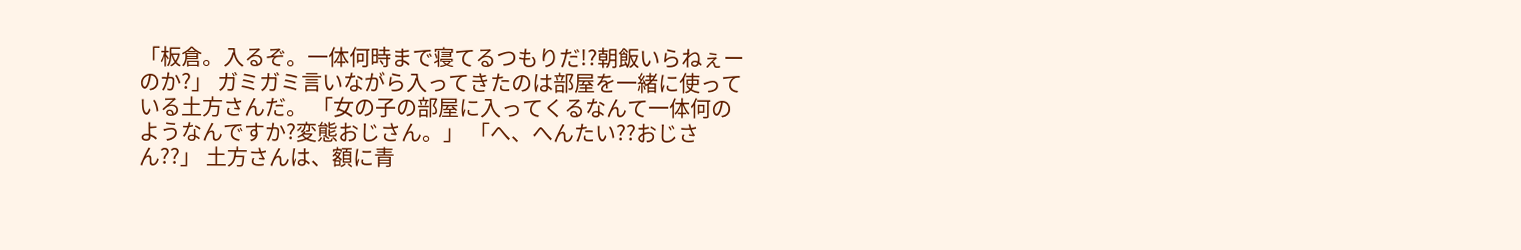「板倉。入るぞ。一体何時まで寝てるつもりだ!?朝飯いらねぇーのか?」 ガミガミ言いながら入ってきたのは部屋を一緒に使っている土方さんだ。 「女の子の部屋に入ってくるなんて一体何のようなんですか?変態おじさん。」 「へ、へんたい??おじさん??」 土方さんは、額に青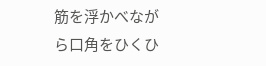筋を浮かべながら口角をひくひ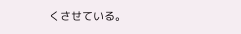くさせている。